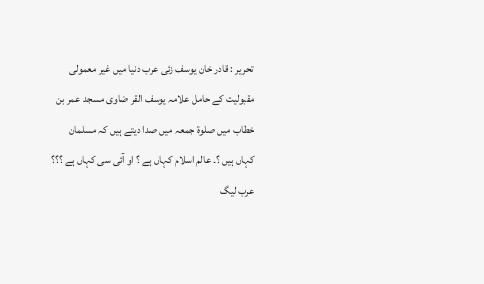تحریر : قادر خان یوسف زئی عرب دنیا میں غیر معمولی مقبولیت کے حامل علامہ یوسف القر ضاوی مسجد عمر بن خطاب میں صلوة جمعہ میں صدا دیتے ہیں کہ مسلمان کہاں ہیں ؟۔ عالم اسلام کہاں ہے ؟ او آئی سی کہاں ہے ؟؟؟ عرب لیگ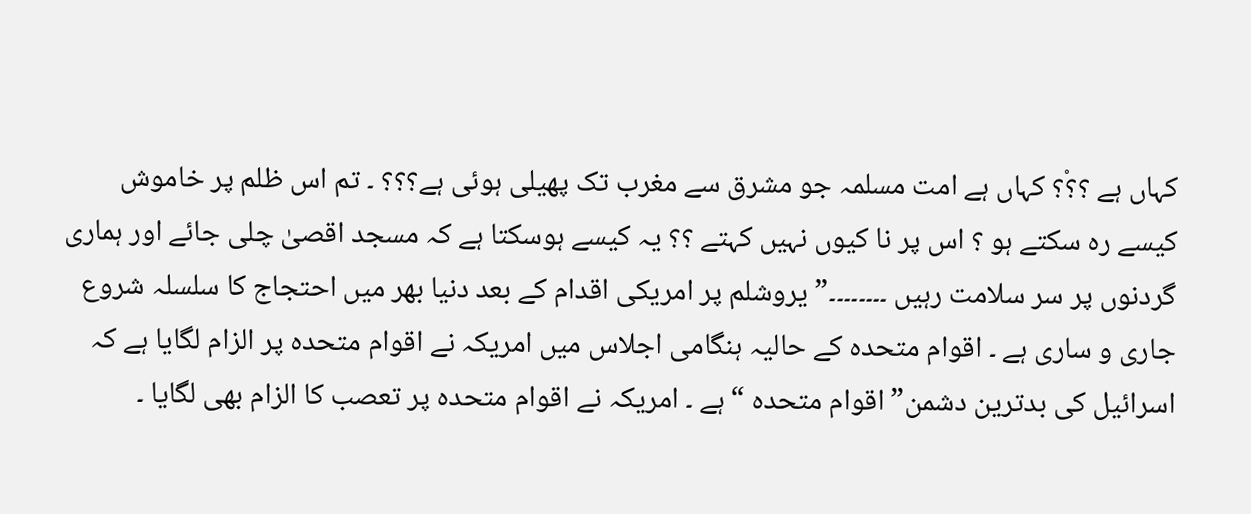کہاں ہے ؟؟ْ؟ کہاں ہے امت مسلمہ جو مشرق سے مغرب تک پھیلی ہوئی ہے؟؟؟ ۔ تم اس ظلم پر خاموش کیسے رہ سکتے ہو ؟ اس پر نا کیوں نہیں کہتے ؟؟ یہ کیسے ہوسکتا ہے کہ مسجد اقصیٰ چلی جائے اور ہماری گردنوں پر سر سلامت رہیں ۔۔۔۔۔۔۔۔” یروشلم پر امریکی اقدام کے بعد دنیا بھر میں احتجاج کا سلسلہ شروع جاری و ساری ہے ۔ اقوام متحدہ کے حالیہ ہنگامی اجلاس میں امریکہ نے اقوام متحدہ پر الزام لگایا ہے کہ اسرائیل کی بدترین دشمن” اقوام متحدہ “ہے ۔ امریکہ نے اقوام متحدہ پر تعصب کا الزام بھی لگایا ۔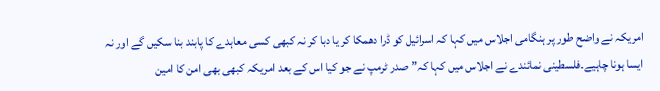امریکہ نے واضح طور پر ہنگامی اجلاس میں کہا کہ اسرائیل کو ڈرا دھمکا کر یا دبا کر نہ کبھی کسی معاہدے کا پابند بنا سکیں گے اور نہ ایسا ہونا چاہیے۔فلسطینی نمائندے نے اجلاس میں کہا کہ” صدر ٹرمپ نے جو کیا اس کے بعد امریکہ کبھی بھی امن کا امین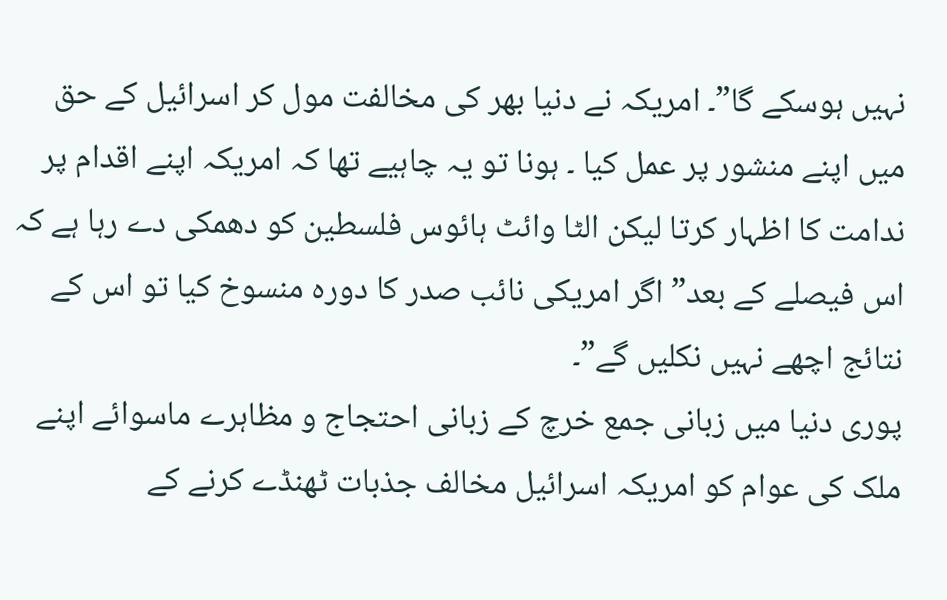نہیں ہوسکے گا”۔ امریکہ نے دنیا بھر کی مخالفت مول کر اسرائیل کے حق میں اپنے منشور پر عمل کیا ۔ ہونا تو یہ چاہیے تھا کہ امریکہ اپنے اقدام پر ندامت کا اظہار کرتا لیکن الٹا وائٹ ہائوس فلسطین کو دھمکی دے رہا ہے کہ اس فیصلے کے بعد” اگر امریکی نائب صدر کا دورہ منسوخ کیا تو اس کے نتائج اچھے نہیں نکلیں گے”۔
پوری دنیا میں زبانی جمع خرچ کے زبانی احتجاج و مظاہرے ماسوائے اپنے ملک کی عوام کو امریکہ اسرائیل مخالف جذبات ٹھنڈے کرنے کے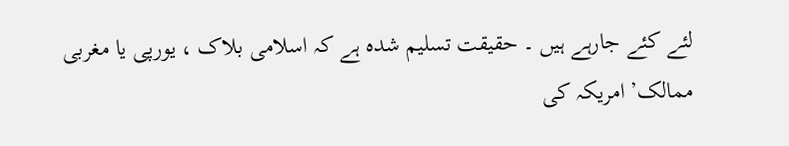لئے کئے جارہے ہیں ۔ حقیقت تسلیم شدہ ہے کہ اسلامی بلاک ، یورپی یا مغربی ممالک’ امریکہ کی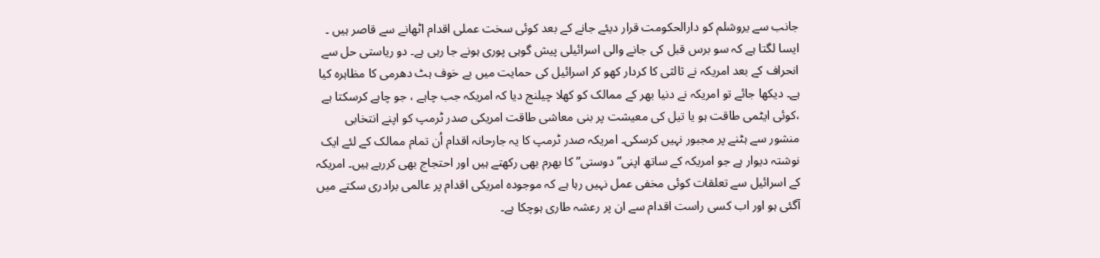جانب سے یروشلم کو دارالحکومت قرار دیئے جانے کے بعد کوئی سخت عملی اقدام اٹھانے سے قاصر ہیں ۔ ایسا لگتا ہے کہ سو برس قبل کی جانے والی اسرائیلی پیش گوہی پوری ہونے جا رہی ہے۔ دو ریاستی حل سے انحراف کے بعد امریکہ نے ثالثی کا کردار کھو کر اسرائیل کی حمایت میں بے خوف ہٹ دھرمی کا مظاہرہ کیا ہے۔ دیکھا جائے تو امریکہ نے دنیا بھر کے ممالک کو کھلا چیلنج دیا کہ امریکہ جب چاہے ، جو چاہے کرسکتا ہے ،کوئی ایٹمی طاقت ہو یا تیل کی معیشت پر بنی معاشی طاقت امریکی صدر ٹرمپ کو اپنے انتخابی منشور سے ہٹنے پر مجبور نہیں کرسکی۔ امریکہ صدر ٹرمپ کا یہ جارحانہ اقدام اُن تمام ممالک کے لئے ایک نوشتہ دیوار ہے جو امریکہ کے ساتھ اپنی” دوستی” کا بھرم بھی رکھتے ہیں اور احتجاج بھی کررہے ہیں۔ امریکہ کے اسرائیل سے تعلقات کوئی مخفی عمل نہیں رہا ہے کہ موجودہ امریکی اقدام پر عالمی برادری سکتے میں آگئی ہو اور اب کسی راست اقدام سے ان پر رعشہ طاری ہوچکا ہے۔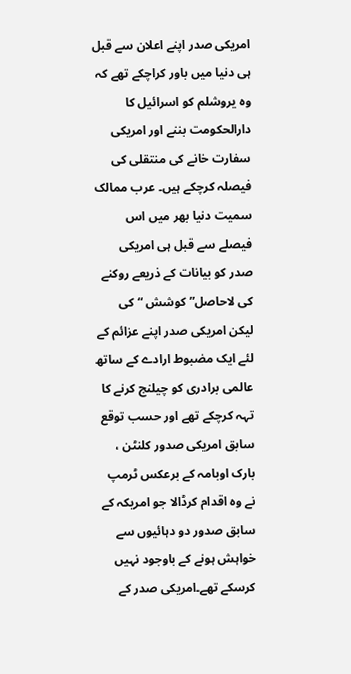امریکی صدر اپنے اعلان سے قبل ہی دنیا میں باور کراچکے تھے کہ وہ یروشلم کو اسرائیل کا دارالحکومت بننے اور امریکی سفارت خانے کی منتقلی کی فیصلہ کرچکے ہیں۔ عرب ممالک سمیت دنیا بھر میں اس فیصلے سے قبل ہی امریکی صدر کو بیانات کے ذریعے روکنے کی لاحاصل” کوشش “کی لیکن امریکی صدر اپنے عزائم کے لئے ایک مضبوط ارادے کے ساتھ عالمی برادری کو چیلنج کرنے کا تہہ کرچکے تھے اور حسب توقع سابق امریکی صدور کلنٹن ، بارک اوبامہ کے برعکس ٹرمپ نے وہ اقدام کرڈالا جو امریکہ کے سابق صدور دو دہائیوں سے خواہش ہونے کے باوجود نہیں کرسکے تھے۔امریکی صدر کے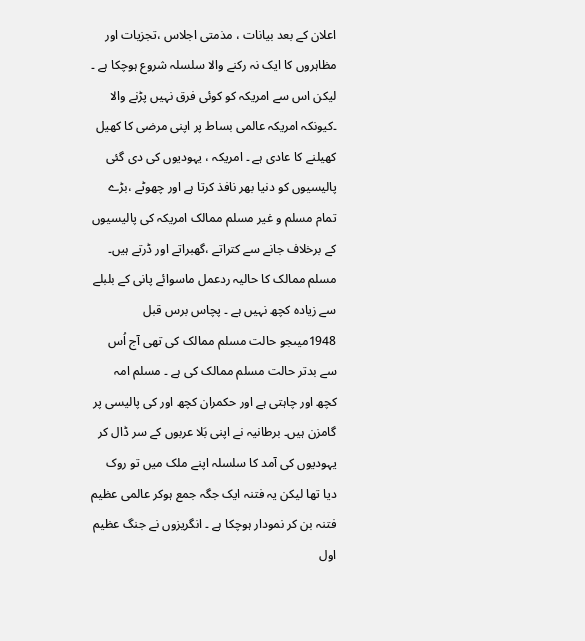اعلان کے بعد بیانات ، مذمتی اجلاس ،تجزیات اور مظاہروں کا ایک نہ رکنے والا سلسلہ شروع ہوچکا ہے ۔ لیکن اس سے امریکہ کو کوئی فرق نہیں پڑنے والا ۔کیونکہ امریکہ عالمی بساط پر اپنی مرضی کا کھیل کھیلنے کا عادی ہے ۔ امریکہ ، یہودیوں کی دی گئی پالیسیوں کو دنیا بھر نافذ کرتا ہے اور چھوٹے ،بڑے تمام مسلم و غیر مسلم ممالک امریکہ کی پالیسیوں کے برخلاف جانے سے کتراتے ،گھبراتے اور ڈرتے ہیں۔
مسلم ممالک کا حالیہ ردعمل ماسوائے پانی کے بلبلے سے زیادہ کچھ نہیں ہے ۔ پچاس برس قبل 1948میںجو حالت مسلم ممالک کی تھی آج اُس سے بدتر حالت مسلم ممالک کی ہے ۔ مسلم امہ کچھ اور چاہتی ہے اور حکمران کچھ اور کی پالیسی پر گامزن ہیں۔ برطانیہ نے اپنی بَلا عربوں کے سر ڈال کر یہودیوں کی آمد کا سلسلہ اپنے ملک میں تو روک دیا تھا لیکن یہ فتنہ ایک جگہ جمع ہوکر عالمی عظیم فتنہ بن کر نمودار ہوچکا ہے ۔ انگریزوں نے جنگ عظیم اول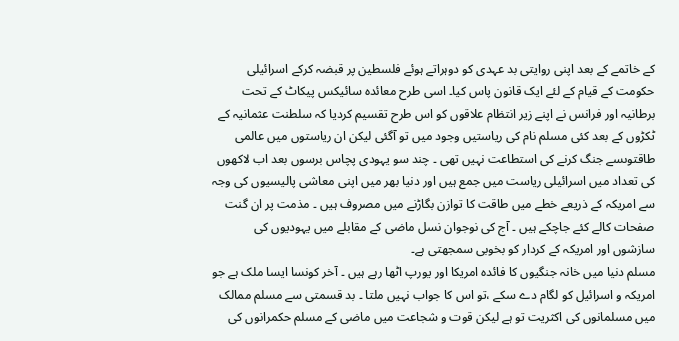کے خاتمے کے بعد اپنی روایتی بد عہدی کو دوہراتے ہوئے فلسطین پر قبضہ کرکے اسرائیلی حکومت کے قیام کے لئے ایک قانون پاس کیا۔ اسی طرح معائدہ سائیکس پیکاٹ کے تحت برطانیہ اور فرانس نے اپنے زیر انتظام علاقوں کو اس طرح تقسیم کردیا کہ سلطنت عثمانیہ کے ٹکڑوں کے بعد کئی مسلم نام کی ریاستیں وجود میں تو آگئی لیکن ان ریاستوں میں عالمی طاقتوںسے جنگ کرنے کی استطاعت نہیں تھی ۔ چند سو یہودی پچاس برسوں بعد اب لاکھوں کی تعداد میں اسرائیلی ریاست میں جمع ہیں اور دنیا بھر میں اپنی معاشی پالیسیوں کی وجہ سے امریکہ کے ذریعے خطے میں طاقت کا توازن بگاڑنے میں مصروف ہیں ۔ مذمت پر ان گنت صفحات کالے کئے جاچکے ہیں ۔ آج کی نوجوان نسل ماضی کے مقابلے میں یہودیوں کی سازشوں اور امریکہ کے کردار کو بخوبی سمجھتی ہے۔
مسلم دنیا میں خانہ جنگیوں کا فائدہ امریکا اور یورپ اٹھا رہے ہیں ۔ آخر کونسا ایسا ملک ہے جو امریکہ و اسرائیل کو لگام دے سکے ،تو اس کا جواب نہیں ملتا ۔ بد قسمتی سے مسلم ممالک میں مسلمانوں کی اکثریت تو ہے لیکن قوت و شجاعت میں ماضی کے مسلم حکمرانوں کی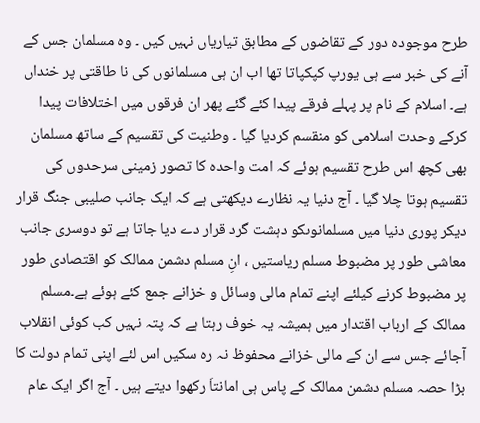طرح موجودہ دور کے تقاضوں کے مطابق تیاریاں نہیں کیں ۔ وہ مسلمان جس کے آنے کی خبر سے ہی یورپ کپکپاتا تھا اب ان ہی مسلمانوں کی نا طاقتی پر خنداں ہے۔ اسلام کے نام پر پہلے فرقے پیدا کئے گئے پھر ان فرقوں میں اختلافات پیدا کرکے وحدت اسلامی کو منقسم کردیا گیا ۔ وطنیت کی تقسیم کے ساتھ مسلمان بھی کچھ اس طرح تقسیم ہوئے کہ امت واحدہ کا تصور زمینی سرحدوں کی تقسیم ہوتا چلا گیا ۔ آج دنیا یہ نظارے دیکھتی ہے کہ ایک جانب صلیبی جنگ قرار دیکر پوری دنیا میں مسلمانوںکو دہشت گرد قرار دے دیا جاتا ہے تو دوسری جانب معاشی طور پر مضبوط مسلم ریاستیں ، انِ مسلم دشمن ممالک کو اقتصادی طور پر مضبوط کرنے کیلئے اپنے تمام مالی وسائل و خزانے جمع کئے ہوئے ہے۔مسلم ممالک کے ارباب اقتدار میں ہمیشہ یہ خوف رہتا ہے کہ پتہ نہیں کب کوئی انقلاب آجائے جس سے ان کے مالی خزانے محفوظ نہ رہ سکیں اس لئے اپنی تمام دولت کا بڑا حصہ مسلم دشمن ممالک کے پاس ہی امانتاَ رکھوا دیتے ہیں ۔ آج اگر ایک عام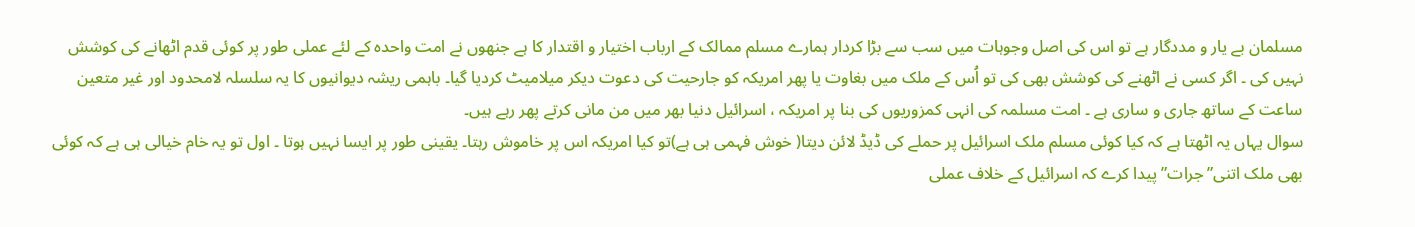مسلمان بے یار و مددگار ہے تو اس کی اصل وجوہات میں سب سے بڑا کردار ہمارے مسلم ممالک کے ارباب اختیار و اقتدار کا ہے جنھوں نے امت واحدہ کے لئے عملی طور پر کوئی قدم اٹھانے کی کوشش نہیں کی ۔ اگر کسی نے اٹھنے کی کوشش بھی کی تو اُس کے ملک میں بغاوت یا پھر امریکہ کو جارحیت کی دعوت دیکر میلامیٹ کردیا گیا۔ باہمی ریشہ دیوانیوں کا یہ سلسلہ لامحدود اور غیر متعین ساعت کے ساتھ جاری و ساری ہے ۔ امت مسلمہ کی انہی کمزوریوں کی بنا پر امریکہ ، اسرائیل دنیا بھر میں من مانی کرتے پھر رہے ہیں۔
سوال یہاں یہ اٹھتا ہے کہ کیا کوئی مسلم ملک اسرائیل پر حملے کی ڈیڈ لائن دیتا( خوش فہمی ہی ہے)تو کیا امریکہ اس پر خاموش رہتا۔ یقینی طور پر ایسا نہیں ہوتا ۔ اول تو یہ خام خیالی ہی ہے کہ کوئی بھی ملک اتنی” جرات” پیدا کرے کہ اسرائیل کے خلاف عملی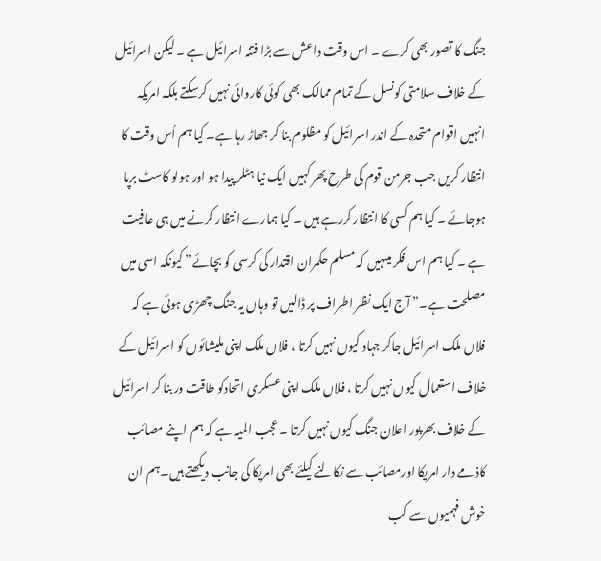جنگ کا تصور بھی کرے ۔ اس وقت داعش سے بڑا فتنہ اسرائیل ہے ۔ لیکن اسرائیل کے خلاف سلامتی کونسل کے تمام ممالک بھی کوئی کاروائی نہیں کرسکتے بلکہ امریکہ انہیں اقوام متحدہ کے اندر اسرائیل کو مظلوم بنا کر جھاڑ رہا ہے۔ کیا ہم اُس وقت کا انتظار کریں جب جرمن قوم کی طرح پھر کہیں ایک نیا ہٹلر پیدا ہو اور ہولو کاسٹ برپا ہوجائے ۔ کیا ہم کسی کا انتظار کررہے ہیں ۔ کیا ہمارے انتظار کرنے میں ہی عافیت ہے ۔ کیا ہم اس فکر میںہیں کہ مسلم حکمران اقتدار کی کرسی کو بچائے” کیونکہ اسی میں مصلحت ہے۔” آج ایک نظر اطراف پر ڈالیں تو وہاں یہ جنگ چھڑی ہوئی ہے کہ فلاں ملک اسرائیل جاکر جہاد کیوں نہیں کرتا ، فلاں ملک اپنی ملیشائوں کو اسرائیل کے خلاف استعمال کیوں نہیں کرتا ، فلاں ملک اپنی عسکری اتحادکو طاقت ور بنا کر اسرائیل کے خلاف بھرپور اعلان جنگ کیوں نہیں کرتا ۔ عجب المیہ ہے کہ ہم اپنے مصائب کاذمے دار امریکا اورمصائب سے نکالنے کیلئے بھی امریکا کی جانب دیکھتے ہیں۔ہم ان خوش فہمیوں سے کب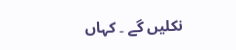نکلیں گے ۔ کہاں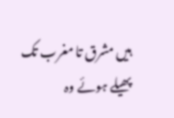ہیں مشرق تا مغرب تک پھیلے ہوئے وہ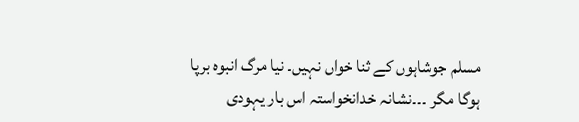مسلم جوشاہوں کے ثنا خواں نہیں۔ نیا مرگ انبوہ برپا ہوگا مگر ۔۔۔نشانہ خدانخواستہ اس بار یہودی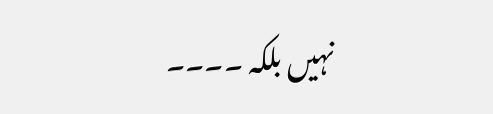نہیں بلکہ ۔۔۔۔